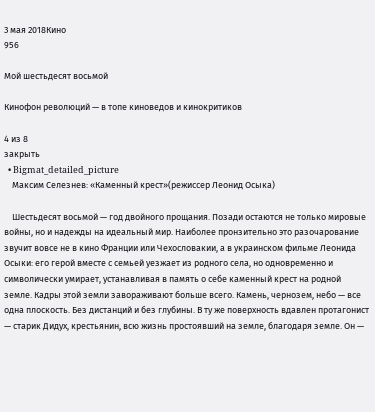3 мая 2018Кино
956

Мой шестьдесят восьмой

Кинофон революций — в топе киноведов и кинокритиков

4 из 8
закрыть
  • Bigmat_detailed_picture
    Максим Селезнев: «Каменный крест»(режиссер Леонид Осыка)

    Шестьдесят восьмой — год двойного прощания. Позади остаются не только мировые войны, но и надежды на идеальный мир. Наиболее пронзительно это разочарование звучит вовсе не в кино Франции или Чехословакии, а в украинском фильме Леонида Осыки: его герой вместе с семьей уезжает из родного села, но одновременно и символически умирает, устанавливая в память о себе каменный крест на родной земле. Кадры этой земли завораживают больше всего. Камень, чернозем, небо — все одна плоскость. Без дистанций и без глубины. В ту же поверхность вдавлен протагонист — старик Дидух, крестьянин, всю жизнь простоявший на земле, благодаря земле. Он —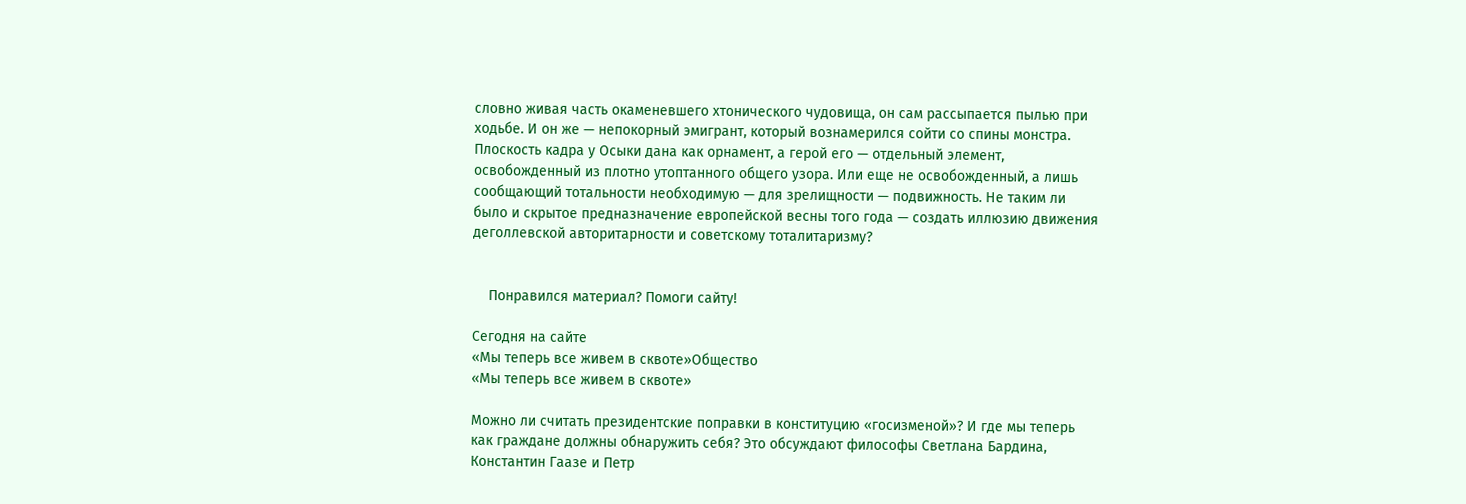словно живая часть окаменевшего хтонического чудовища, он сам рассыпается пылью при ходьбе. И он же — непокорный эмигрант, который вознамерился сойти со спины монстра. Плоскость кадра у Осыки дана как орнамент, а герой его — отдельный элемент, освобожденный из плотно утоптанного общего узора. Или еще не освобожденный, а лишь сообщающий тотальности необходимую — для зрелищности — подвижность. Не таким ли было и скрытое предназначение европейской весны того года — создать иллюзию движения деголлевской авторитарности и советскому тоталитаризму?


    Понравился материал? Помоги сайту!

Сегодня на сайте
«Мы теперь все живем в сквоте»Общество
«Мы теперь все живем в сквоте»

Можно ли считать президентские поправки в конституцию «госизменой»? И где мы теперь как граждане должны обнаружить себя? Это обсуждают философы Светлана Бардина, Константин Гаазе и Петр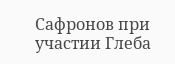Сафронов при участии Глеба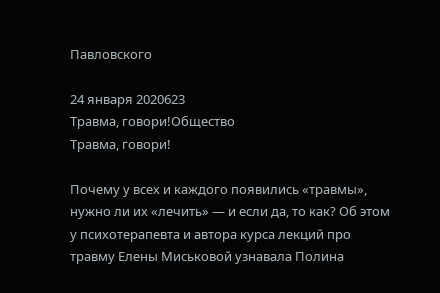Павловского

24 января 2020623
Травма, говори!Общество
Травма, говори!

Почему у всех и каждого появились «травмы», нужно ли их «лечить» — и если да, то как? Об этом у психотерапевта и автора курса лекций про травму Елены Миськовой узнавала Полина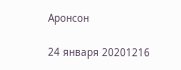Аронсон

24 января 20201216